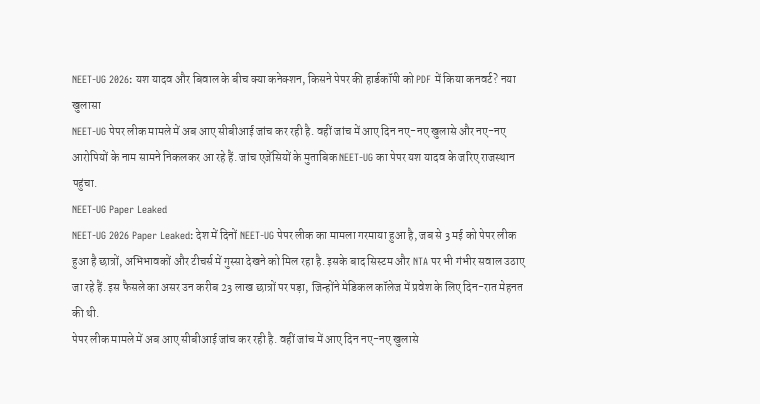NEET-UG 2026: यश यादव और बिवाल के बीच क्या कनेक्शन, किसने पेपर की हार्डकॉपी को PDF में किया कनवर्ट? नया खुलासा
NEET-UG पेपर लीक मामले में अब आए सीबीआई जांच कर रही है. वहीं जांच में आए दिन नए-नए खुलासे और नए-नए आरोपियों के नाम सामने निकलकर आ रहे हैं. जांच एजेंसियों के मुताबिक NEET-UG का पेपर यश यादव के जरिए राजस्थान पहुंचा.
NEET-UG Paper Leaked
NEET-UG 2026 Paper Leaked: देश में दिनों NEET-UG पेपर लीक का मामला गरमाया हुआ है, जब से 3 मई को पेपर लीक हुआ है छात्रों, अभिभावकों और टीचर्स में गुस्सा देखने को मिल रहा है. इसके बाद सिस्टम और NTA पर भी गंभीर सवाल उठाए जा रहे हैं. इस फैसले का असर उन करीब 23 लाख छात्रों पर पड़ा, जिन्होंने मेडिकल कॉलेज में प्रवेश के लिए दिन-रात मेहनत की थी.
पेपर लीक मामले में अब आए सीबीआई जांच कर रही है. वहीं जांच में आए दिन नए-नए खुलासे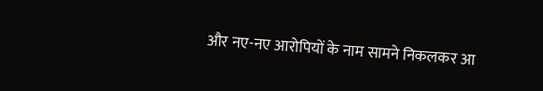और नए-नए आरोपियों के नाम सामने निकलकर आ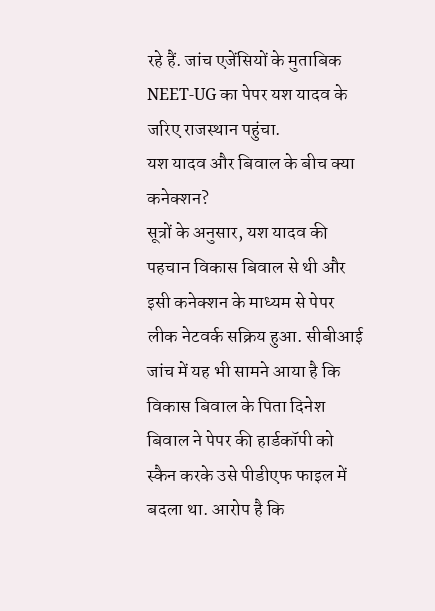रहे हैं. जांच एजेंसियों के मुताबिक NEET-UG का पेपर यश यादव के जरिए राजस्थान पहुंचा.
यश यादव और बिवाल के बीच क्या कनेक्शन?
सूत्रों के अनुसार, यश यादव की पहचान विकास बिवाल से थी और इसी कनेक्शन के माध्यम से पेपर लीक नेटवर्क सक्रिय हुआ. सीबीआई जांच में यह भी सामने आया है कि विकास बिवाल के पिता दिनेश बिवाल ने पेपर की हार्डकॉपी को स्कैन करके उसे पीडीएफ फाइल में बदला था. आरोप है कि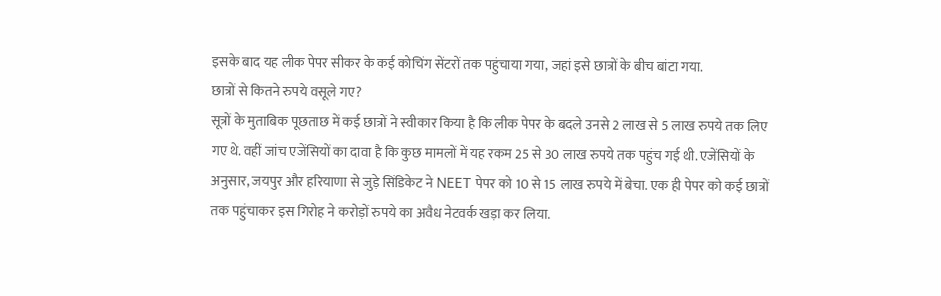इसके बाद यह लीक पेपर सीकर के कई कोचिंग सेंटरों तक पहुंचाया गया, जहां इसे छात्रों के बीच बांटा गया.
छात्रों से कितने रुपये वसूले गए?
सूत्रों के मुताबिक पूछताछ में कई छात्रों ने स्वीकार किया है कि लीक पेपर के बदले उनसे 2 लाख से 5 लाख रुपये तक लिए गए थे. वहीं जांच एजेंसियों का दावा है कि कुछ मामलों में यह रकम 25 से 30 लाख रुपये तक पहुंच गई थी. एजेंसियों के अनुसार, जयपुर और हरियाणा से जुड़े सिंडिकेट ने NEET पेपर को 10 से 15 लाख रुपये में बेचा. एक ही पेपर को कई छात्रों तक पहुंचाकर इस गिरोह ने करोड़ों रुपये का अवैध नेटवर्क खड़ा कर लिया.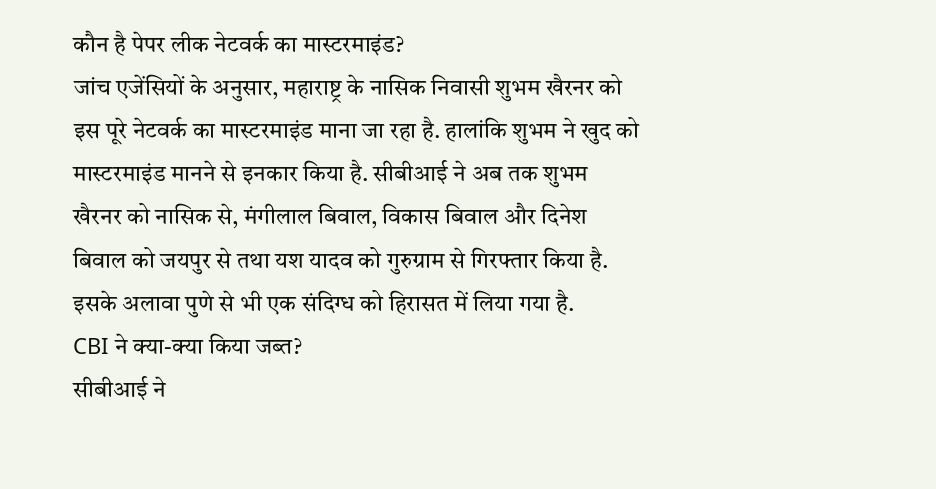कौन है पेपर लीक नेटवर्क का मास्टरमाइंड?
जांच एजेंसियों के अनुसार, महाराष्ट्र के नासिक निवासी शुभम खैरनर को इस पूरे नेटवर्क का मास्टरमाइंड माना जा रहा है. हालांकि शुभम ने खुद को मास्टरमाइंड मानने से इनकार किया है. सीबीआई ने अब तक शुभम खैरनर को नासिक से, मंगीलाल बिवाल, विकास बिवाल और दिनेश बिवाल को जयपुर से तथा यश यादव को गुरुग्राम से गिरफ्तार किया है. इसके अलावा पुणे से भी एक संदिग्ध को हिरासत में लिया गया है.
CBI ने क्या-क्या किया जब्त?
सीबीआई ने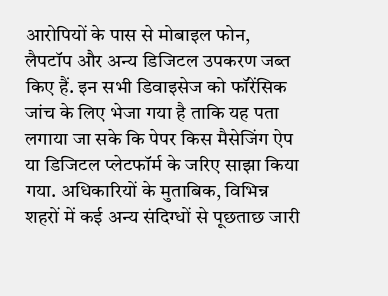आरोपियों के पास से मोबाइल फोन, लैपटॉप और अन्य डिजिटल उपकरण जब्त किए हैं. इन सभी डिवाइसेज को फॉरेंसिक जांच के लिए भेजा गया है ताकि यह पता लगाया जा सके कि पेपर किस मैसेजिंग ऐप या डिजिटल प्लेटफॉर्म के जरिए साझा किया गया. अधिकारियों के मुताबिक, विभिन्न शहरों में कई अन्य संदिग्धों से पूछताछ जारी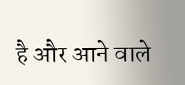है और आने वाले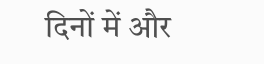दिनों में और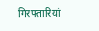गिरफ्तारियां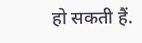हो सकती हैं.